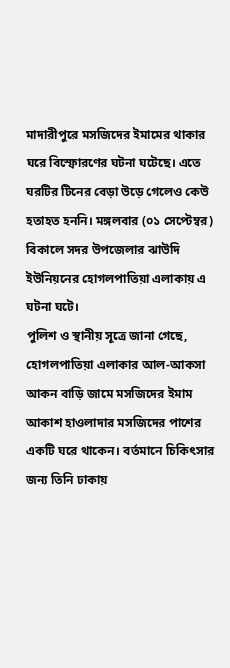মাদারীপুরে মসজিদের ইমামের থাকার ঘরে বিস্ফোরণের ঘটনা ঘটেছে। এতে ঘরটির টিনের বেড়া উড়ে গেলেও কেউ হতাহত হননি। মঙ্গলবার (০১ সেপ্টেম্বর) বিকালে সদর উপজেলার ঝাউদি ইউনিয়নের হোগলপাতিয়া এলাকায় এ ঘটনা ঘটে।
পুলিশ ও স্থানীয় সূত্রে জানা গেছে, হোগলপাতিয়া এলাকার আল-আকসা আকন বাড়ি জামে মসজিদের ইমাম আকাশ হাওলাদার মসজিদের পাশের একটি ঘরে থাকেন। বর্তমানে চিকিৎসার জন্য তিনি ঢাকায়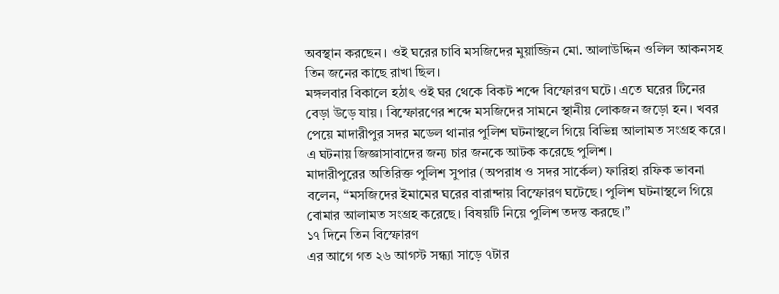অবস্থান করছেন। ওই ঘরের চাবি মসজিদের মুয়াজ্জিন মো. আলাউদ্দিন ওলিল আকনসহ তিন জনের কাছে রাখা ছিল।
মঙ্গলবার বিকালে হঠাৎ ওই ঘর থেকে বিকট শব্দে বিস্ফোরণ ঘটে। এতে ঘরের টিনের বেড়া উড়ে যায়। বিস্ফোরণের শব্দে মসজিদের সামনে স্থানীয় লোকজন জড়ো হন। খবর পেয়ে মাদারীপুর সদর মডেল থানার পুলিশ ঘটনাস্থলে গিয়ে বিভিন্ন আলামত সংগ্রহ করে। এ ঘটনায় জিজ্ঞাসাবাদের জন্য চার জনকে আটক করেছে পুলিশ।
মাদারীপুরের অতিরিক্ত পুলিশ সুপার (অপরাধ ও সদর সার্কেল) ফারিহা রফিক ভাবনা বলেন, “মসজিদের ইমামের ঘরের বারান্দায় বিস্ফোরণ ঘটেছে। পুলিশ ঘটনাস্থলে গিয়ে বোমার আলামত সংগ্রহ করেছে। বিষয়টি নিয়ে পুলিশ তদন্ত করছে।”
১৭ দিনে তিন বিস্ফোরণ
এর আগে গত ২৬ আগস্ট সন্ধ্যা সাড়ে ৭টার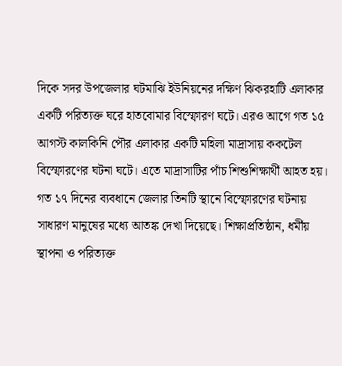দিকে সদর উপজেলার ঘটমাঝি ইউনিয়নের দক্ষিণ ঝিকরহাটি এলাকার একটি পরিত্যক্ত ঘরে হাতবোমার বিস্ফোরণ ঘটে। এরও আগে গত ১৫ আগস্ট কালকিনি পৌর এলাকার একটি মহিলা মাদ্রাসায় ককটেল বিস্ফোরণের ঘটনা ঘটে। এতে মাদ্রাসাটির পাঁচ শিশুশিক্ষার্থী আহত হয়।
গত ১৭ দিনের ব্যবধানে জেলার তিনটি স্থানে বিস্ফোরণের ঘটনায় সাধারণ মানুষের মধ্যে আতঙ্ক দেখা দিয়েছে। শিক্ষাপ্রতিষ্ঠান, ধর্মীয় স্থাপনা ও পরিত্যক্ত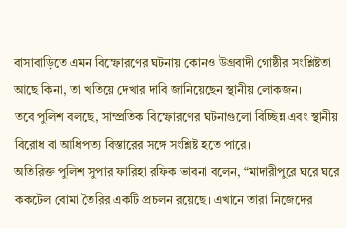বাসাবাড়িতে এমন বিস্ফোরণের ঘটনায় কোনও উগ্রবাদী গোষ্ঠীর সংশ্লিষ্টতা আছে কিনা, তা খতিয়ে দেখার দাবি জানিয়েছেন স্থানীয় লোকজন।
তবে পুলিশ বলছে, সাম্প্রতিক বিস্ফোরণের ঘটনাগুলো বিচ্ছিন্ন এবং স্থানীয় বিরোধ বা আধিপত্য বিস্তারের সঙ্গে সংশ্লিষ্ট হতে পারে।
অতিরিক্ত পুলিশ সুপার ফারিহা রফিক ভাবনা বলেন, “মাদারীপুরে ঘরে ঘরে ককটেল বোমা তৈরির একটি প্রচলন রয়েছে। এখানে তারা নিজেদের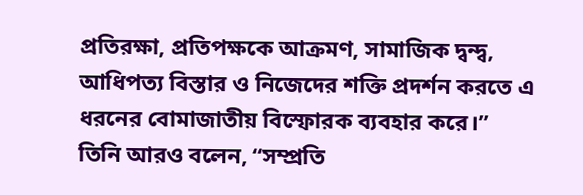প্রতিরক্ষা, প্রতিপক্ষকে আক্রমণ, সামাজিক দ্বন্দ্ব, আধিপত্য বিস্তার ও নিজেদের শক্তি প্রদর্শন করতে এ ধরনের বোমাজাতীয় বিস্ফোরক ব্যবহার করে।”
তিনি আরও বলেন, “সম্প্রতি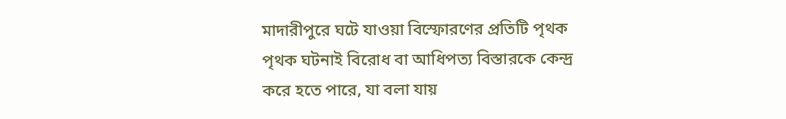মাদারীপুরে ঘটে যাওয়া বিস্ফোরণের প্রতিটি পৃথক পৃথক ঘটনাই বিরোধ বা আধিপত্য বিস্তারকে কেন্দ্র করে হতে পারে, যা বলা যায়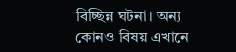বিচ্ছিন্ন ঘটনা। অন্য কোনও বিষয় এখানে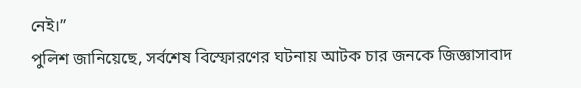নেই।”
পুলিশ জানিয়েছে, সর্বশেষ বিস্ফোরণের ঘটনায় আটক চার জনকে জিজ্ঞাসাবাদ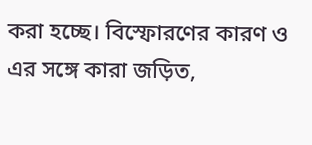করা হচ্ছে। বিস্ফোরণের কারণ ও এর সঙ্গে কারা জড়িত,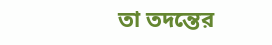তা তদন্তের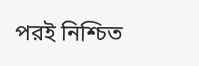পরই নিশ্চিত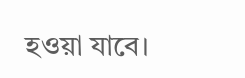হওয়া যাবে।